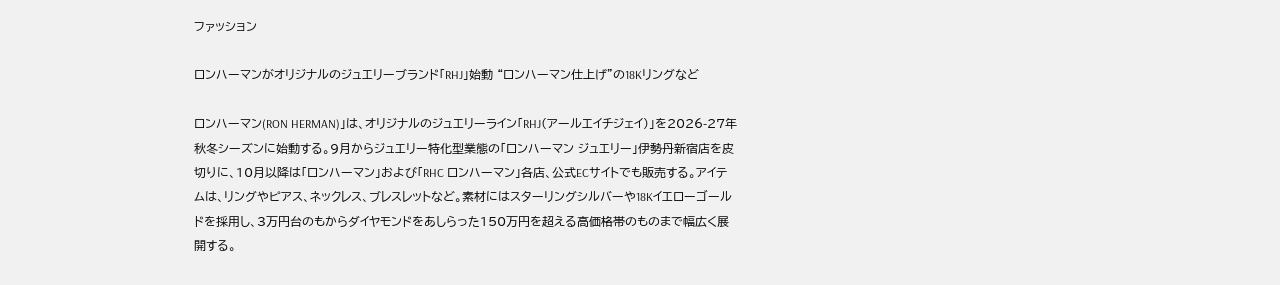ファッション

ロンハーマンがオリジナルのジュエリーブランド「RHJ」始動 “ロンハーマン仕上げ”の18Kリングなど

ロンハーマン(RON HERMAN)」は、オリジナルのジュエリーライン「RHJ(アールエイチジェイ)」を2026-27年秋冬シーズンに始動する。9月からジュエリー特化型業態の「ロンハーマン ジュエリー」伊勢丹新宿店を皮切りに、10月以降は「ロンハーマン」および「RHC ロンハーマン」各店、公式ECサイトでも販売する。アイテムは、リングやピアス、ネックレス、ブレスレットなど。素材にはスターリングシルバーや18Kイエローゴールドを採用し、3万円台のもからダイヤモンドをあしらった150万円を超える高価格帯のものまで幅広く展開する。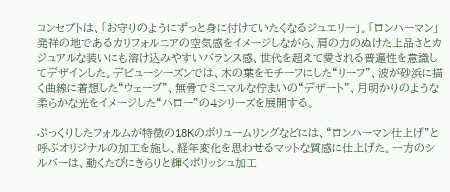コンセプトは、「お守りのようにずっと身に付けていたくなるジュエリー」。「ロンハーマン」発祥の地であるカリフォルニアの空気感をイメージしながら、肩の力のぬけた上品さとカジュアルな装いにも溶け込みやすいバランス感、世代を超えて愛される普遍性を意識してデザインした。デビューシーズンでは、木の葉をモチーフにした“リーフ”、波が砂浜に描く曲線に着想した“ウェーブ”、無骨でミニマルな佇まいの“デザート”、月明かりのような柔らかな光をイメージした“ハロー”の4シリーズを展開する。

ぷっくりしたフォルムが特徴の18Kのボリュームリングなどには、“ロンハーマン仕上げ”と呼ぶオリジナルの加工を施し、経年変化を思わせるマットな質感に仕上げた。一方のシルバーは、動くたびにきらりと輝くポリッシュ加工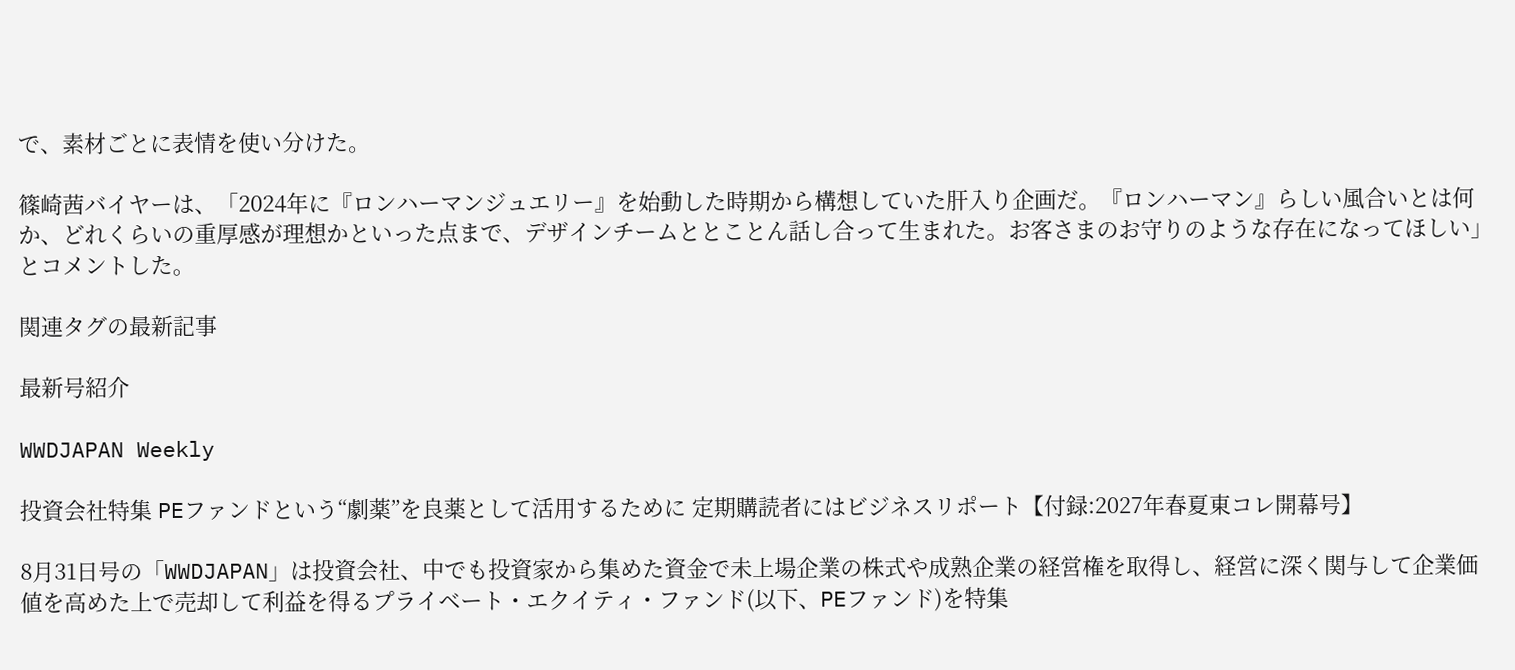で、素材ごとに表情を使い分けた。

篠崎茜バイヤーは、「2024年に『ロンハーマンジュエリー』を始動した時期から構想していた肝入り企画だ。『ロンハーマン』らしい風合いとは何か、どれくらいの重厚感が理想かといった点まで、デザインチームととことん話し合って生まれた。お客さまのお守りのような存在になってほしい」とコメントした。

関連タグの最新記事

最新号紹介

WWDJAPAN Weekly

投資会社特集 PEファンドという“劇薬”を良薬として活用するために 定期購読者にはビジネスリポート【付録:2027年春夏東コレ開幕号】

8月31日号の「WWDJAPAN」は投資会社、中でも投資家から集めた資金で未上場企業の株式や成熟企業の経営権を取得し、経営に深く関与して企業価値を高めた上で売却して利益を得るプライベート・エクイティ・ファンド(以下、PEファンド)を特集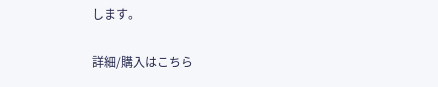します。

詳細/購入はこちら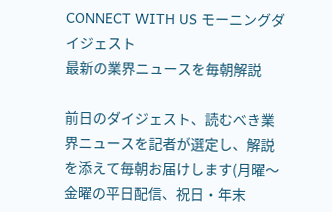CONNECT WITH US モーニングダイジェスト
最新の業界ニュースを毎朝解説

前日のダイジェスト、読むべき業界ニュースを記者が選定し、解説を添えて毎朝お届けします(月曜〜金曜の平日配信、祝日・年末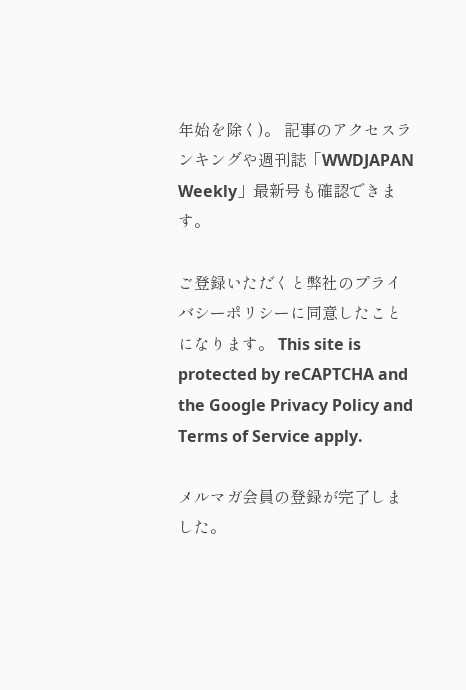年始を除く)。 記事のアクセスランキングや週刊誌「WWDJAPAN Weekly」最新号も確認できます。

ご登録いただくと弊社のプライバシーポリシーに同意したことになります。 This site is protected by reCAPTCHA and the Google Privacy Policy and Terms of Service apply.

メルマガ会員の登録が完了しました。